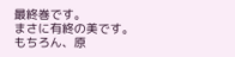最終巻です。
まさに有終の美です。
もちろん、原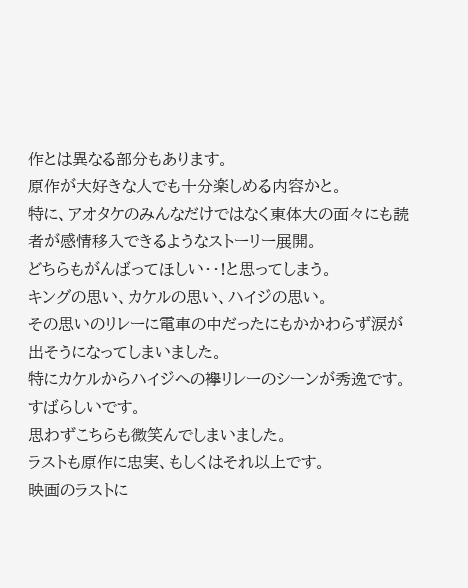作とは異なる部分もあります。
原作が大好きな人でも十分楽しめる内容かと。
特に、アオタケのみんなだけではなく東体大の面々にも読者が感情移入できるようなストーリー展開。
どちらもがんばってほしい・・!と思ってしまう。
キングの思い、カケルの思い、ハイジの思い。
その思いのリレーに電車の中だったにもかかわらず涙が出そうになってしまいました。
特にカケルからハイジへの襷リレーのシーンが秀逸です。すばらしいです。
思わずこちらも微笑んでしまいました。
ラストも原作に忠実、もしくはそれ以上です。
映画のラストに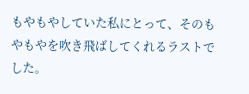もやもやしていた私にとって、そのもやもやを吹き飛ばしてくれるラストでした。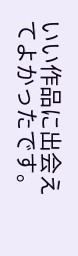いい作品に出会えてよかったです。